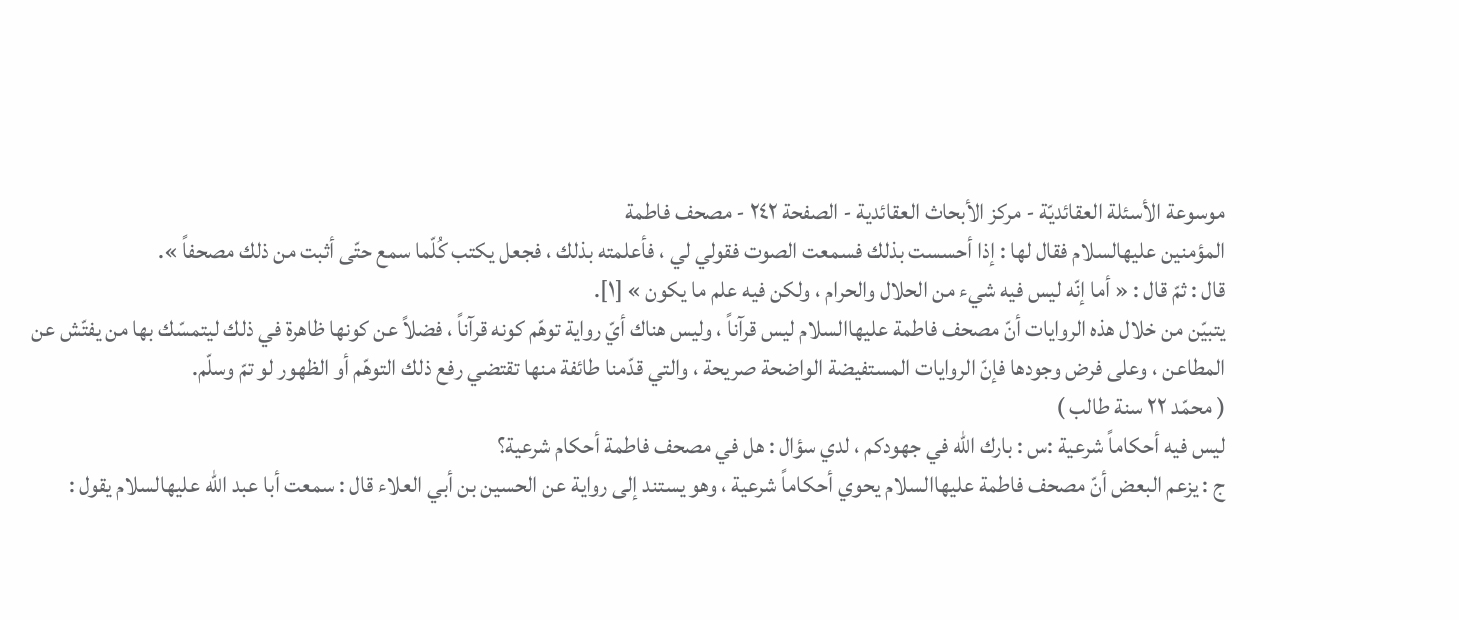موسوعة الأسئلة العقائديّة - مركز الأبحاث العقائدية - الصفحة ٢٤٢ - مصحف فاطمة
المؤمنين عليهالسلام فقال لها : إذا أحسست بذلك فسمعت الصوت فقولي لي ، فأعلمته بذلك ، فجعل يكتب كُلّما سمع حتّى أثبت من ذلك مصحفاً ».
قال : ثمّ قال : « أما إنّه ليس فيه شيء من الحلال والحرام ، ولكن فيه علم ما يكون » [١].
يتبيّن من خلال هذه الروايات أنّ مصحف فاطمة عليهاالسلام ليس قرآناً ، وليس هناك أيّ رواية توهّم كونه قرآناً ، فضلاً عن كونها ظاهرة في ذلك ليتمسّك بها من يفتّش عن المطاعن ، وعلى فرض وجودها فإنّ الروايات المستفيضة الواضحة صريحة ، والتي قدّمنا طائفة منها تقتضي رفع ذلك التوهّم أو الظهور لو تمّ وسلّم.
( محمّد ٢٢ سنة طالب )
ليس فيه أحكاماً شرعية :س : بارك الله في جهودكم ، لدي سؤال : هل في مصحف فاطمة أحكام شرعية؟
ج : يزعم البعض أنّ مصحف فاطمة عليهاالسلام يحوي أحكاماً شرعية ، وهو يستند إلى رواية عن الحسين بن أبي العلاء قال : سمعت أبا عبد الله عليهالسلام يقول :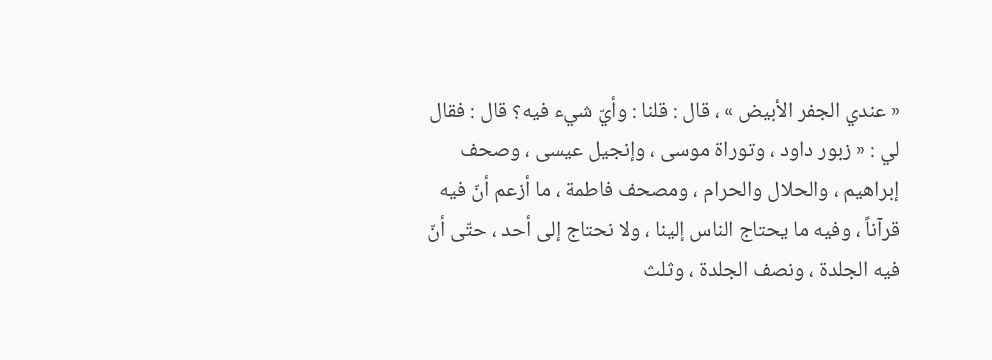« عندي الجفر الأبيض » ، قال : قلنا : وأيّ شيء فيه؟ قال : فقال لي : « زبور داود ، وتوراة موسى ، وإنجيل عيسى ، وصحف إبراهيم ، والحلال والحرام ، ومصحف فاطمة ، ما أزعم أنّ فيه قرآناً ، وفيه ما يحتاج الناس إلينا ، ولا نحتاج إلى أحد ، حتّى أنّ فيه الجلدة ، ونصف الجلدة ، وثلث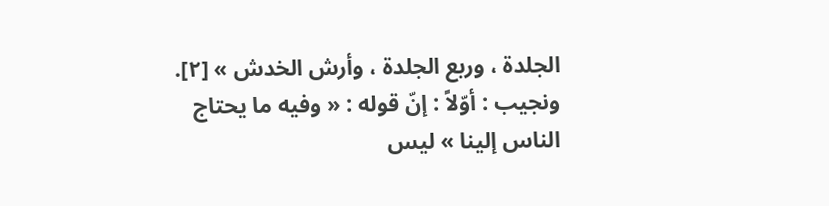الجلدة ، وربع الجلدة ، وأرش الخدش » [٢].
ونجيب : أوّلاً : إنّ قوله : « وفيه ما يحتاج الناس إلينا » ليس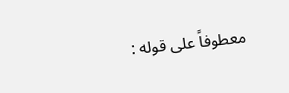معطوفاً على قوله :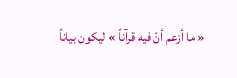« ما أزعم أنّ فيه قرآناً » ليكون بياناً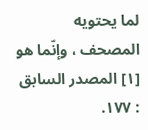لما يحتويه المصحف ، وإنّما هو
[١] المصدر السابق : ١٧٧.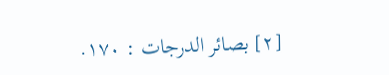[٢] بصائر الدرجات : ١٧٠.